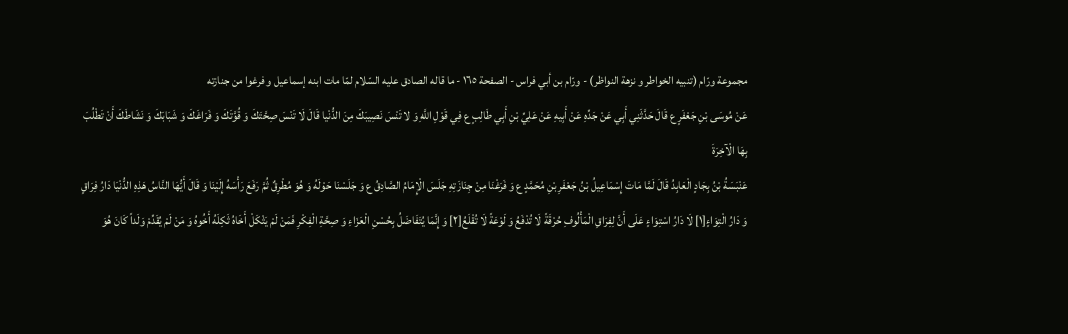مجموعة ورّام (تنبيه الخواطر و نزهة النواظر) - ورّام بن أبي فراس - الصفحة ١٦٥ - ما قاله الصادق عليه السّلام لمّا مات ابنه إسماعيل و فرغوا من جنازته
عَنْ مُوسَى بْنِ جَعْفَرٍ ع قَالَ حَدَّثَنِي أَبِي عَنْ جَدِّهِ عَنْ أَبِيهِ عَنْ عَلِيِّ بْنِ أَبِي طَالِبٍ ع فِي قَوْلِ اللَّهِ وَ لا تَنْسَ نَصِيبَكَ مِنَ الدُّنْيا قَالَ لَا تَنْسَ صِحَّتَكَ وَ قُوَّتَكَ وَ فَرَاغَكَ وَ شَبَابَكَ وَ نَشَاطَكَ أَنْ تَطْلُبَ بِهَا الْآخِرَةَ
عَنْبَسَةُ بْنُ بِجَادٍ الْعَابِدُ قَالَ لَمَّا مَاتَ إِسْمَاعِيلُ بْنُ جَعْفَرِ بْنِ مُحَمَّدٍ ع وَ فَرَغْنَا مِنْ جِنَازَتِهِ جَلَسَ الْإِمَامُ الصَّادِقُ ع وَ جَلَسْنَا حَوْلَهُ وَ هُوَ مُطْرِقٌ ثُمَّ رَفَعَ رَأْسَهُ إِلَيْنَا وَ قَالَ أَيُّهَا النَّاسُ هَذِهِ الدُّنْيَا دَارُ فِرَاقٍ وَ دَارُ الْتِوَاءٍ[١] لَا دَارُ اسْتِوَاءٍ عَلَى أَنَّ لِفِرَاقِ الْمَأْلُوفِ حُرْقَةً لَا تُدْفَعُ وَ لَوْعَةً لَا تُقْلَعُ[٢] وَ إِنَّمَا يُتَفَاضَلُ بِحُسْنِ الْعَزَاءِ وَ صِحَّةِ الْفِكْرِ فَمَنْ لَمْ يَثْكَلْ أَخَاهُ ثَكِلَهُ أَخُوهُ وَ مَنْ لَمْ يُقَدِّمْ وَلَداً كَانَ هُوَ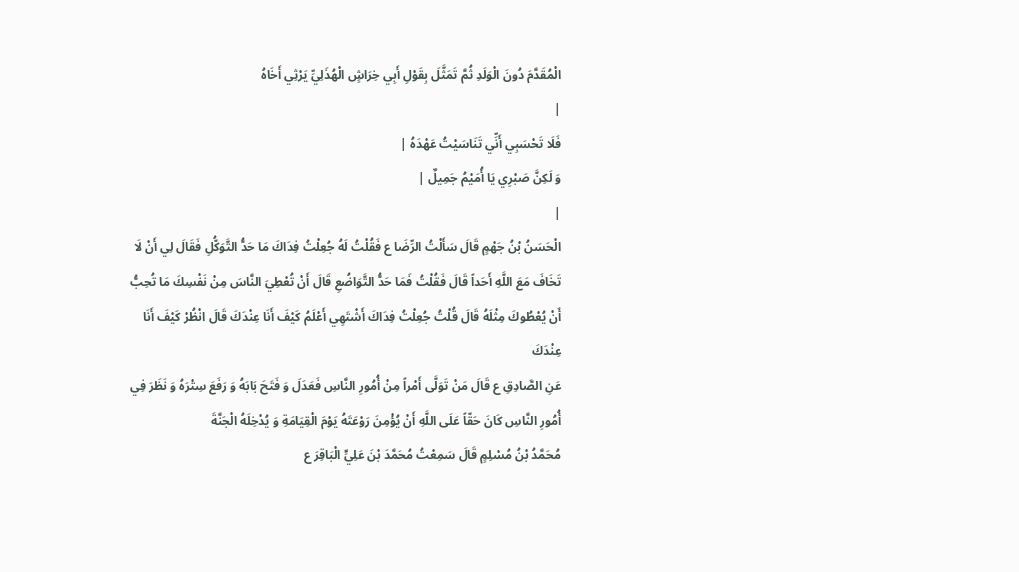الْمُقَدَّمَ دُونَ الْوَلَدِ ثُمَّ تَمَثَّلَ بِقَوْلِ أَبِي خِرَاشٍ الْهُذَلِيِّ يَرْثِي أَخَاهُ
|
فَلَا تَحْسَبِي أَنِّي تَنَاسَيْتُ عَهْدَهُ |
وَ لَكِنَّ صَبْرِي يَا أُمَيْمُ جَمِيلٌ |
|
الْحَسَنُ بْنُ جَهْمٍ قَالَ سَأَلْتُ الرِّضَا ع فَقُلْتُ لَهُ جُعِلْتُ فِدَاكَ مَا حَدُّ التَّوَكُّلِ فَقَالَ لِي أَنْ لَا تَخَافَ مَعَ اللَّهِ أَحَداً قَالَ فَقُلْتُ فَمَا حَدُّ التَّوَاضُعِ قَالَ أَنْ تُعْطِيَ النَّاسَ مِنْ نَفْسِكَ مَا تُحِبُّ أَنْ يُعْطُوكَ مِثْلَهُ قَالَ قُلْتُ جُعِلْتُ فِدَاكَ أَشْتَهِي أَعْلَمُ كَيْفَ أَنَا عِنْدَكَ قَالَ انْظُرْ كَيْفَ أَنَا عِنْدَكَ
عَنِ الصَّادِقِ ع قَالَ مَنْ تَوَلَّى أَمْراً مِنْ أُمُورِ النَّاسِ فَعَدَلَ وَ فَتَحَ بَابَهُ وَ رَفَعَ سِتْرَهُ وَ نَظَرَ فِي أُمُورِ النَّاسِ كَانَ حَقّاً عَلَى اللَّهِ أَنْ يُؤْمِنَ رَوْعَتَهُ يَوْمَ الْقِيَامَةِ وَ يُدْخِلَهُ الْجَنَّةَ
مُحَمَّدُ بْنُ مُسْلِمٍ قَالَ سَمِعْتُ مُحَمَّدَ بْنَ عَلِيٍّ الْبَاقِرَ ع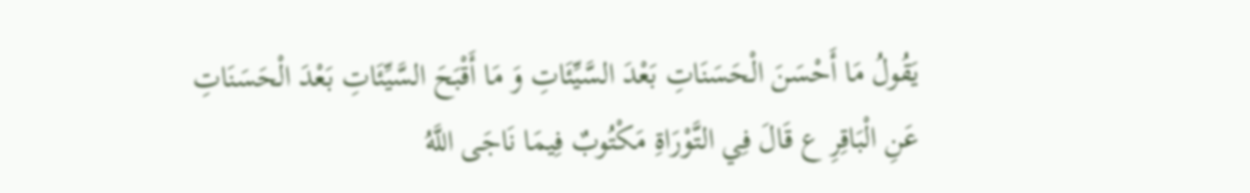يَقُولُ مَا أَحْسَنَ الْحَسَنَاتِ بَعْدَ السَّيِّئَاتِ وَ مَا أَقْبَحَ السَّيِّئَاتِ بَعْدَ الْحَسَنَاتِ
عَنِ الْبَاقِرِ ع قَالَ فِي التَّوْرَاةِ مَكْتُوبٌ فِيمَا نَاجَى اللَّهُ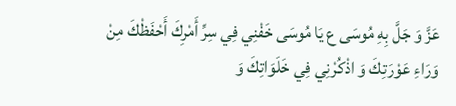عَزَّ وَ جَلَّ بِهِ مُوسَى ع يَا مُوسَى خَفْنِي فِي سِرِّ أَمْرِكَ أَحْفَظْكَ مِنْ وَرَاءِ عَوْرَتِكَ وَ اذْكُرْنِي فِي خَلَوَاتِكَ وَ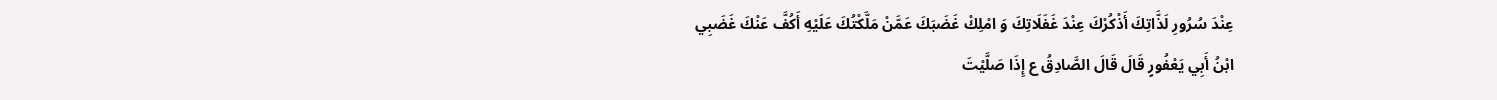عِنْدَ سُرُورِ لَذَّاتِكَ أَذْكُرْكَ عِنْدَ غَفَلَاتِكَ وَ امْلِكْ غَضَبَكَ عَمَّنْ مَلَّكْتُكَ عَلَيْهِ أَكُفَّ عَنْكَ غَضَبِي
ابْنُ أَبِي يَعْفُورٍ قَالَ قَالَ الصَّادِقُ ع إِذَا صَلَّيْتَ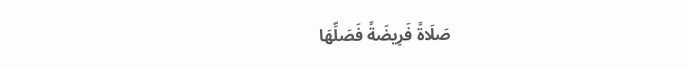صَلَاةً فَرِيضَةً فَصَلِّهَا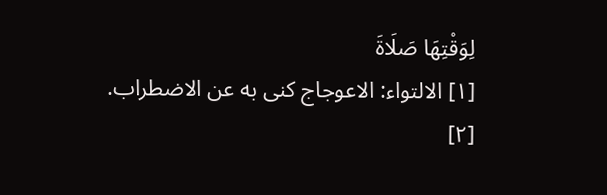لِوَقْتِهَا صَلَاةَ
[١] الالتواء: الاعوجاج كنى به عن الاضطراب.
[٢]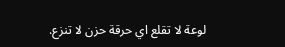لوعة لا تقلع اي حرقة حزن لا تنزع.